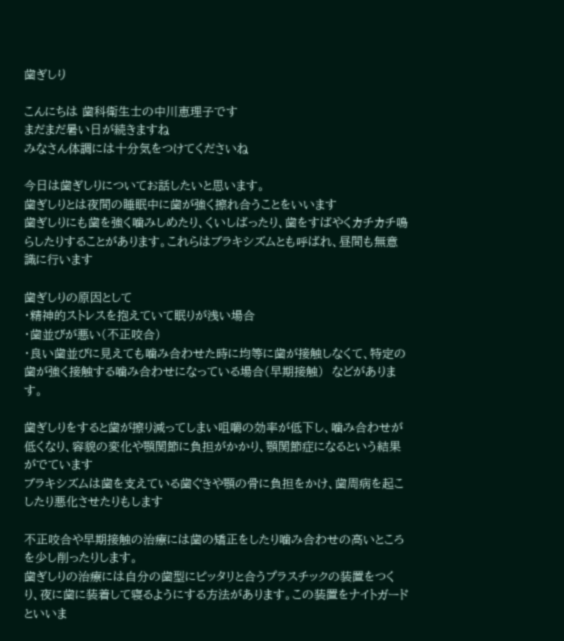歯ぎしり

こんにちは 歯科衛生士の中川恵理子です
まだまだ暑い日が続きますね
みなさん体調には十分気をつけてくださいね

今日は歯ぎしりについてお話したいと思います。
歯ぎしりとは夜間の睡眠中に歯が強く擦れ合うことをいいます
歯ぎしりにも歯を強く噛みしめたり、くいしばったり、歯をすばやくカチカチ鳴らしたりすることがあります。これらはブラキシズムとも呼ばれ、昼間も無意識に行います

歯ぎしりの原因として
・精神的ストレスを抱えていて眠りが浅い場合
・歯並びが悪い(不正咬合)
・良い歯並びに見えても噛み合わせた時に均等に歯が接触しなくて、特定の歯が強く接触する噛み合わせになっている場合(早期接触)  などがあります。

歯ぎしりをすると歯が擦り減ってしまい咀嚼の効率が低下し、噛み合わせが低くなり、容貌の変化や顎関節に負担がかかり、顎関節症になるという結果がでています
ブラキシズムは歯を支えている歯ぐきや顎の骨に負担をかけ、歯周病を起こしたり悪化させたりもします

不正咬合や早期接触の治療には歯の矯正をしたり噛み合わせの高いところを少し削ったりします。
歯ぎしりの治療には自分の歯型にピッタリと合うプラスチックの装置をつくり、夜に歯に装着して寝るようにする方法があります。この装置をナイトガードといいま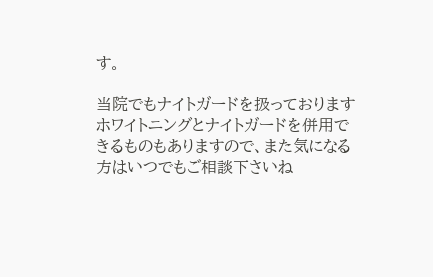す。

当院でもナイトガードを扱っております
ホワイトニングとナイトガードを併用できるものもありますので、また気になる方はいつでもご相談下さいね